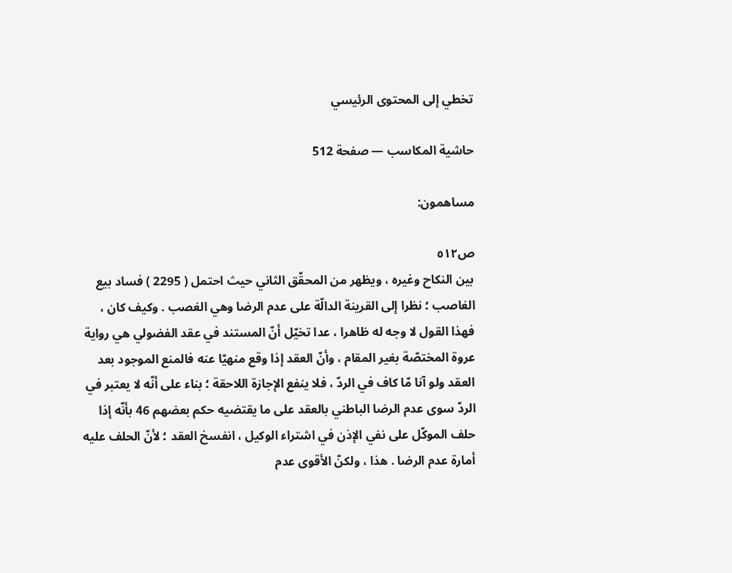تخطي إلى المحتوى الرئيسي

حاشية المكاسب — صفحة 512

مساهمون:

ص٥١٢
بين النكاح وغيره ، ويظهر من المحقّق الثاني حيث احتمل ( 2295 ) فساد بيع الغاصب ؛ نظرا إلى القرينة الدالّة على عدم الرضا وهي الغصب . وكيف كان ، فهذا القول لا وجه له ظاهرا ، عدا تخيّل أنّ المستند في عقد الفضولي هي رواية عروة المختصّة بغير المقام ، وأنّ العقد إذا وقع منهيّا عنه فالمنع الموجود بعد العقد ولو آنا مّا كاف في الردّ ، فلا ينفع الإجازة اللاحقة ؛ بناء على أنّه لا يعتبر في الردّ سوى عدم الرضا الباطني بالعقد على ما يقتضيه حكم بعضهم 46 بأنّه إذا حلف الموكّل على نفي الإذن في اشتراء الوكيل ، انفسخ العقد ؛ لأنّ الحلف عليه أمارة عدم الرضا . هذا ، ولكنّ الأقوى عدم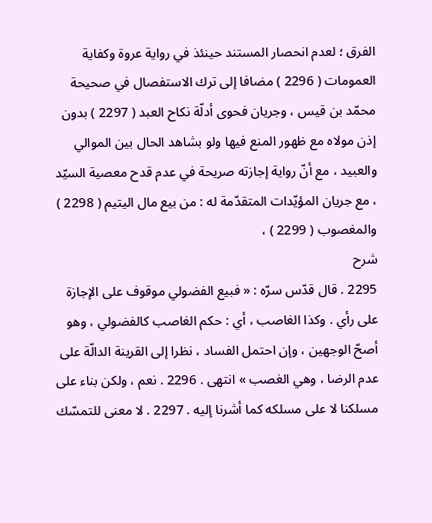الفرق ؛ لعدم انحصار المستند حينئذ في رواية عروة وكفاية العمومات ( 2296 ) مضافا إلى ترك الاستفصال في صحيحة محمّد بن قيس ، وجريان فحوى أدلّة نكاح العبد ( 2297 ) بدون إذن مولاه مع ظهور المنع فيها ولو بشاهد الحال بين الموالي والعبيد ، مع أنّ رواية إجازته صريحة في عدم قدح معصية السيّد ، مع جريان المؤيّدات المتقدّمة له : من بيع مال اليتيم ( 2298 ) والمغصوب ( 2299 ) ،
شرح
2295 . قال قدّس سرّه : « فبيع الفضولي موقوف على الإجازة على رأي . وكذا الغاصب ، أي : حكم الغاصب كالفضولي ، وهو أصحّ الوجهين ، وإن احتمل الفساد ، نظرا إلى القرينة الدالّة على عدم الرضا ، وهي الغصب » انتهى . 2296 . نعم ، ولكن بناء على مسلكنا لا على مسلكه كما أشرنا إليه . 2297 . لا معنى للتمسّك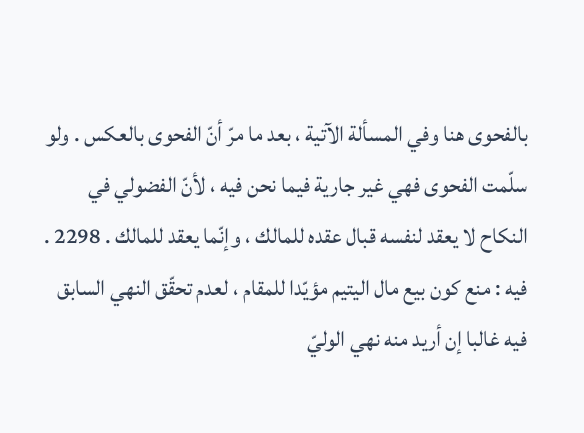بالفحوى هنا وفي المسألة الآتية ، بعد ما مرّ أنّ الفحوى بالعكس . ولو سلّمت الفحوى فهي غير جارية فيما نحن فيه ، لأنّ الفضولي في النكاح لا يعقد لنفسه قبال عقده للمالك ، وإنّما يعقد للمالك . 2298 . فيه : منع كون بيع مال اليتيم مؤيّدا للمقام ، لعدم تحقّق النهي السابق فيه غالبا إن أريد منه نهي الوليّ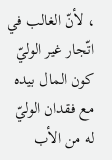، لأنّ الغالب في اتّجار غير الوليّ كون المال بيده مع فقدان الوليّ له من الأب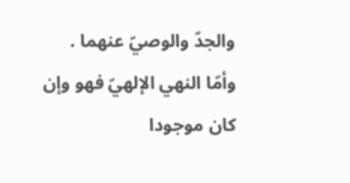والجدّ والوصيّ عنهما . وأمّا النهي الإلهيّ فهو وإن كان موجودا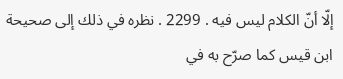إلّا أنّ الكلام ليس فيه . 2299 . نظره في ذلك إلى صحيحة ابن قيس كما صرّح به في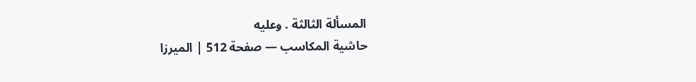المسألة الثالثة . وعليه
حاشية المكاسب — صفحة 512 | الميرزا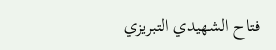فتاح الشهيدي التبريزي